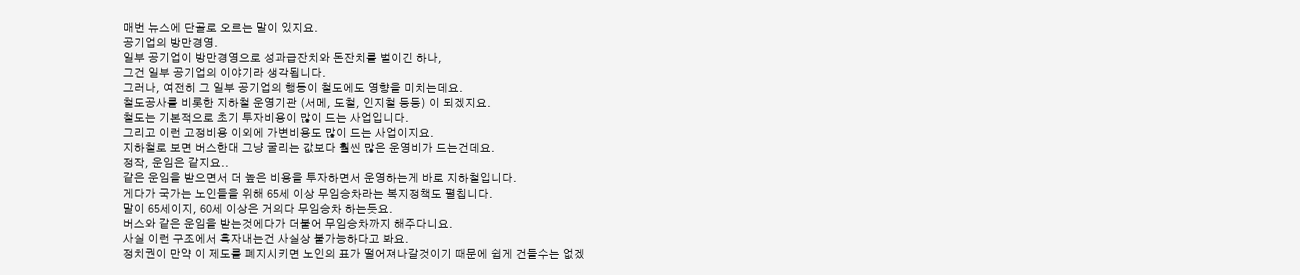매번 뉴스에 단골로 오르는 말이 있지요.
공기업의 방만경영.
일부 공기업이 방만경영으로 성과급잔치와 돈잔치를 벌이긴 하나,
그건 일부 공기업의 이야기라 생각됩니다.
그러나, 여전히 그 일부 공기업의 행동이 철도에도 영향을 미치는데요.
철도공사를 비롯한 지하철 운영기관 (서메, 도철, 인지철 등등) 이 되겠지요.
철도는 기본적으로 초기 투자비용이 많이 드는 사업입니다.
그리고 이런 고정비용 이외에 가변비용도 많이 드는 사업이지요.
지하철로 보면 버스한대 그냥 굴리는 값보다 훨씬 많은 운영비가 드는건데요.
정작, 운임은 같지요..
같은 운임을 받으면서 더 높은 비용을 투자하면서 운영하는게 바로 지하철입니다.
게다가 국가는 노인들을 위해 65세 이상 무임승차라는 복지정책도 펼칩니다.
말이 65세이지, 60세 이상은 거의다 무임승차 하는듯요.
버스와 같은 운임을 받는것에다가 더불어 무임승차까지 해주다니요.
사실 이런 구조에서 흑자내는건 사실상 불가능하다고 봐요.
정치권이 만약 이 제도를 폐지시키면 노인의 표가 떨어져나갈것이기 때문에 쉽게 건들수는 없겠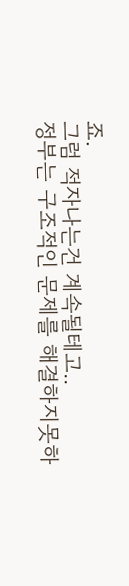죠.
그럼 적자나는건 계속될테고..
정부는 구조적인 문제를 해결하지못하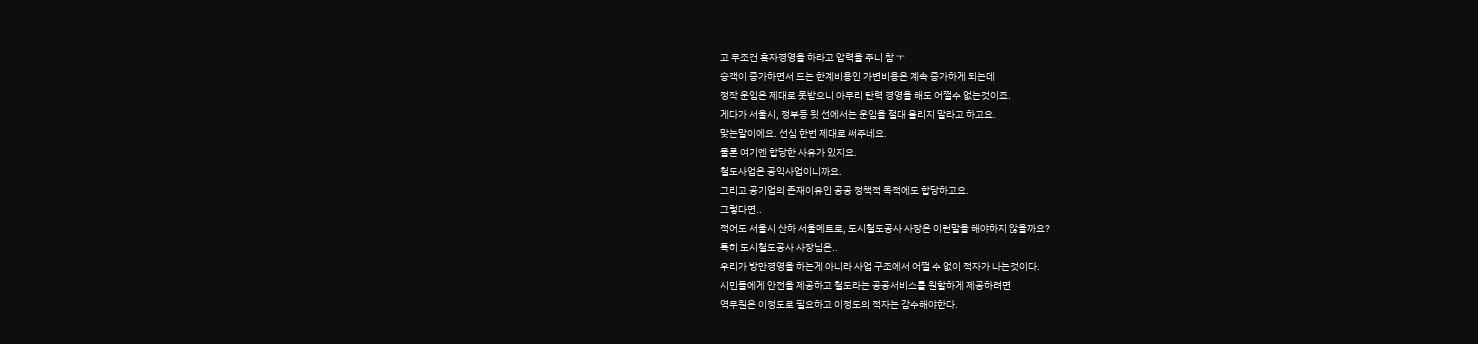고 무조건 흑자경영을 하라고 압력을 주니 참 ㅜ
승객이 증가하면서 드는 한계비용인 가변비용은 계속 증가하게 되는데
정작 운임은 제대로 못받으니 아무리 탄력 경영을 해도 어쩔수 없는것이죠.
게다가 서울시, 정부등 윗 선에서는 운임을 절대 올리지 말라고 하고요.
맞는말이에요. 선심 한번 제대로 써주네요.
물론 여기엔 합당한 사유가 있지요.
철도사업은 공익사업이니까요.
그리고 공기업의 존재이유인 공공 정책적 목적에도 합당하고요.
그렇다면..
적어도 서울시 산하 서울메트로, 도시철도공사 사장은 이런말을 해야하지 않을까요?
특히 도시철도공사 사장님은..
우리가 방만경영을 하는게 아니라 사업 구조에서 어쩔 수 없이 적자가 나는것이다.
시민들에게 안전을 제공하고 철도라는 공공서비스를 원할하게 제공하려면
역무원은 이정도로 필요하고 이정도의 적자는 감수해야한다.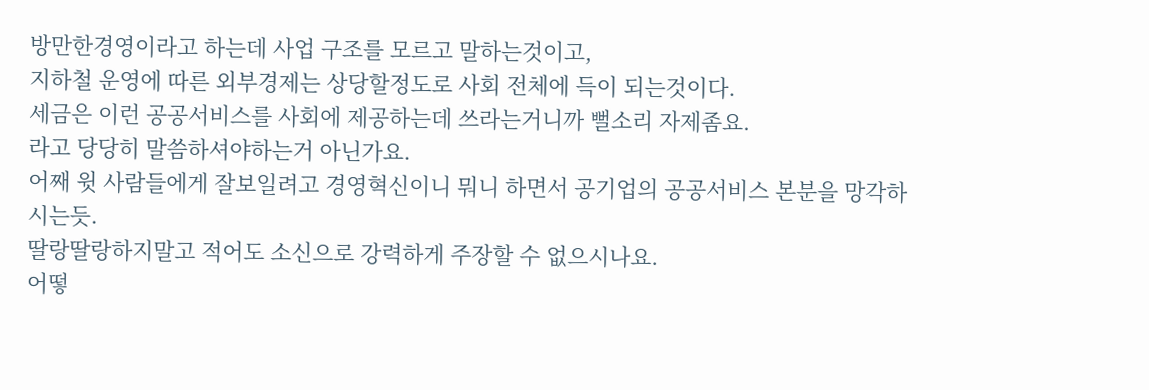방만한경영이라고 하는데 사업 구조를 모르고 말하는것이고,
지하철 운영에 따른 외부경제는 상당할정도로 사회 전체에 득이 되는것이다.
세금은 이런 공공서비스를 사회에 제공하는데 쓰라는거니까 뻘소리 자제좀요.
라고 당당히 말씀하셔야하는거 아닌가요.
어째 윗 사람들에게 잘보일려고 경영혁신이니 뭐니 하면서 공기업의 공공서비스 본분을 망각하시는듯.
딸랑딸랑하지말고 적어도 소신으로 강력하게 주장할 수 없으시나요.
어떻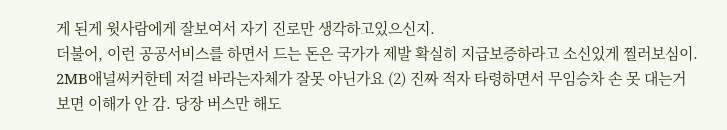게 된게 윗사람에게 잘보여서 자기 진로만 생각하고있으신지.
더불어, 이런 공공서비스를 하면서 드는 돈은 국가가 제발 확실히 지급보증하라고 소신있게 찔러보심이.
2MB애널써커한테 저걸 바라는자체가 잘못 아닌가요 (2) 진짜 적자 타령하면서 무임승차 손 못 대는거 보면 이해가 안 감. 당장 버스만 해도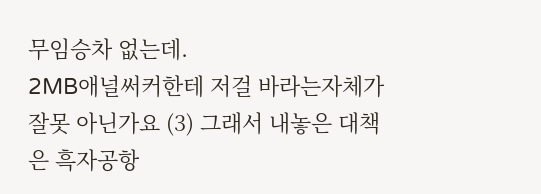무임승차 없는데.
2MB애널써커한테 저걸 바라는자체가 잘못 아닌가요 (3) 그래서 내놓은 대책은 흑자공항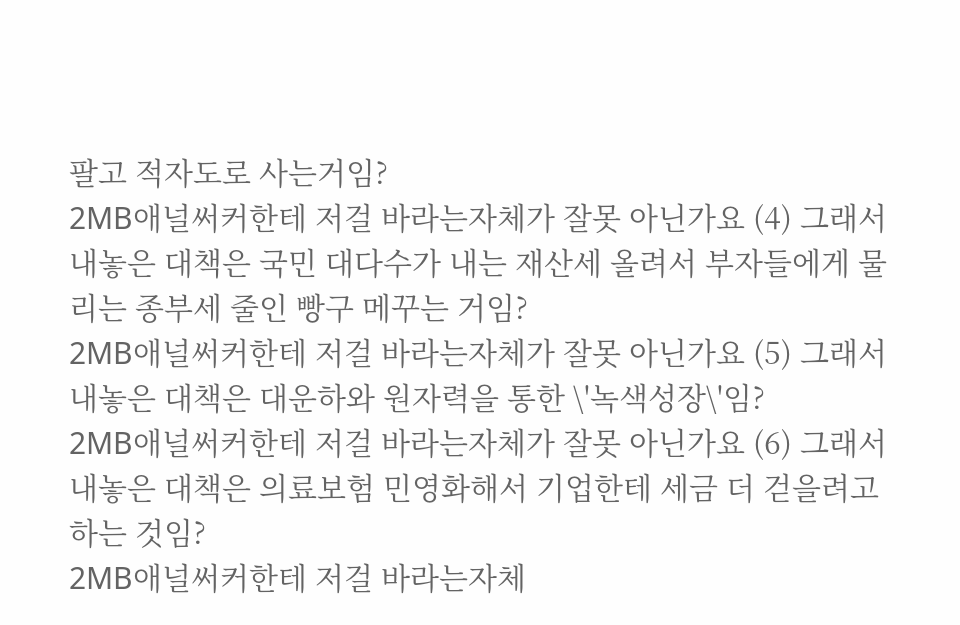팔고 적자도로 사는거임?
2MB애널써커한테 저걸 바라는자체가 잘못 아닌가요 (4) 그래서 내놓은 대책은 국민 대다수가 내는 재산세 올려서 부자들에게 물리는 종부세 줄인 빵구 메꾸는 거임?
2MB애널써커한테 저걸 바라는자체가 잘못 아닌가요 (5) 그래서 내놓은 대책은 대운하와 원자력을 통한 \'녹색성장\'임?
2MB애널써커한테 저걸 바라는자체가 잘못 아닌가요 (6) 그래서 내놓은 대책은 의료보험 민영화해서 기업한테 세금 더 걷을려고 하는 것임?
2MB애널써커한테 저걸 바라는자체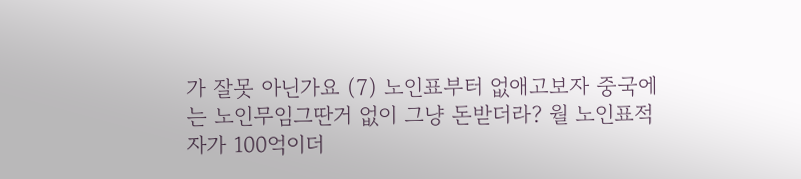가 잘못 아닌가요 (7) 노인표부터 없애고보자 중국에는 노인무임그딴거 없이 그냥 돈받더라? 월 노인표적자가 100억이더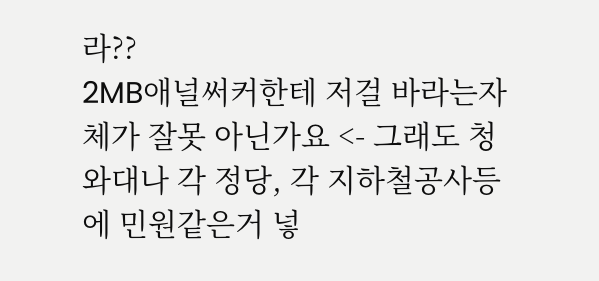라??
2MB애널써커한테 저걸 바라는자체가 잘못 아닌가요 <- 그래도 청와대나 각 정당, 각 지하철공사등에 민원같은거 넣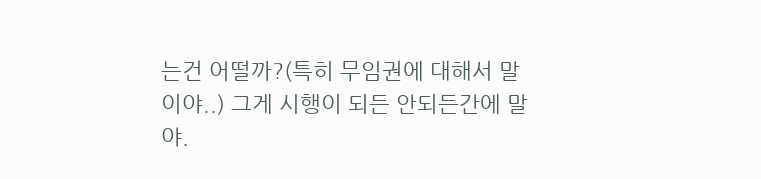는건 어떨까?(특히 무임권에 대해서 말이야..) 그게 시행이 되든 안되든간에 말야.